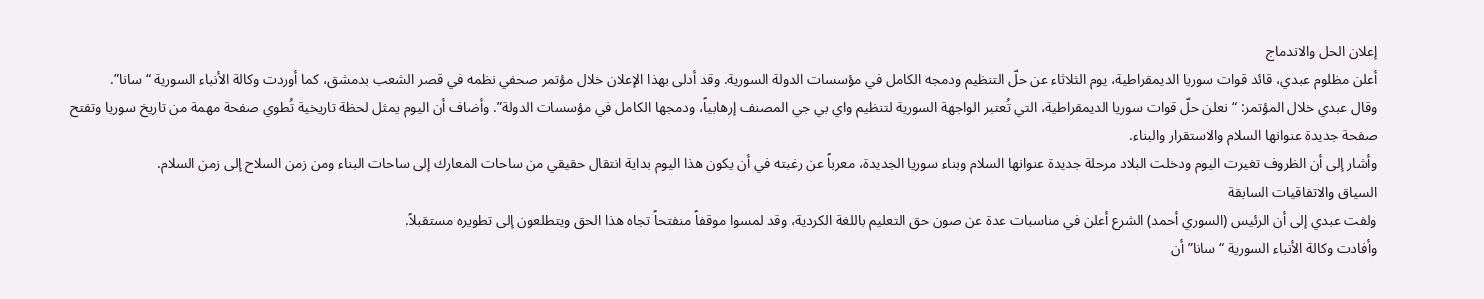إعلان الحل والاندماج
أعلن مظلوم عبدي، قائد قوات سوريا الديمقراطية، يوم الثلاثاء عن حلّ التنظيم ودمجه الكامل في مؤسسات الدولة السورية. وقد أدلى بهذا الإعلان خلال مؤتمر صحفي نظمه في قصر الشعب بدمشق، كما أوردت وكالة الأنباء السورية “سانا”.
وقال عبدي خلال المؤتمر: “نعلن حلّ قوات سوريا الديمقراطية، التي تُعتبر الواجهة السورية لتنظيم واي بي جي المصنف إرهابياً، ودمجها الكامل في مؤسسات الدولة”. وأضاف أن اليوم يمثل لحظة تاريخية تُطوي صفحة مهمة من تاريخ سوريا وتفتح صفحة جديدة عنوانها السلام والاستقرار والبناء.
وأشار إلى أن الظروف تغيرت اليوم ودخلت البلاد مرحلة جديدة عنوانها السلام وبناء سوريا الجديدة، معرباً عن رغبته في أن يكون هذا اليوم بداية انتقال حقيقي من ساحات المعارك إلى ساحات البناء ومن زمن السلاح إلى زمن السلام.
السياق والاتفاقيات السابقة
ولفت عبدي إلى أن الرئيس (السوري أحمد) الشرع أعلن في مناسبات عدة عن صون حق التعليم باللغة الكردية، وقد لمسوا موقفاً منفتحاً تجاه هذا الحق ويتطلعون إلى تطويره مستقبلاً.
وأفادت وكالة الأنباء السورية “سانا” أن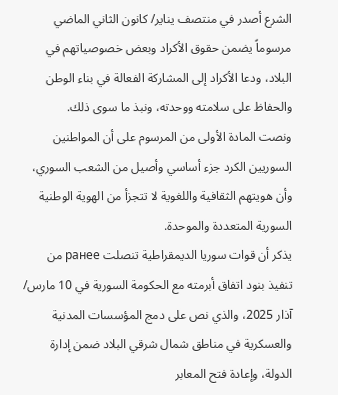الشرع أصدر في منتصف يناير/ كانون الثاني الماضي مرسوماً يضمن حقوق الأكراد وبعض خصوصياتهم في البلاد، ودعا الأكراد إلى المشاركة الفعالة في بناء الوطن والحفاظ على سلامته ووحدته، ونبذ ما سوى ذلك.
ونصت المادة الأولى من المرسوم على أن المواطنين السوريين الكرد جزء أساسي وأصيل من الشعب السوري، وأن هويتهم الثقافية واللغوية لا تتجزأ من الهوية الوطنية السورية المتعددة والموحدة.
يذكر أن قوات سوريا الديمقراطية تنصلت ранее من تنفيذ بنود اتفاق أبرمته مع الحكومة السورية في 10 مارس/ آذار 2025، والذي نص على دمج المؤسسات المدنية والعسكرية في مناطق شمال شرقي البلاد ضمن إدارة الدولة، وإعادة فتح المعابر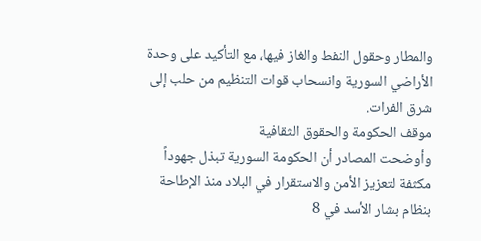والمطار وحقول النفط والغاز فيها، مع التأكيد على وحدة الأراضي السورية وانسحاب قوات التنظيم من حلب إلى شرق الفرات.
موقف الحكومة والحقوق الثقافية
وأوضحت المصادر أن الحكومة السورية تبذل جهوداً مكثفة لتعزيز الأمن والاستقرار في البلاد منذ الإطاحة بنظام بشار الأسد في 8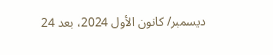ديسمبر/ كانون الأول 2024، بعد 24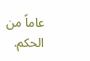عاماً من الحكم.